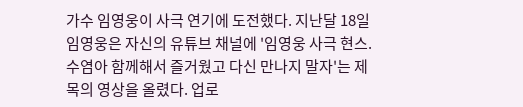가수 임영웅이 사극 연기에 도전했다. 지난달 18일 임영웅은 자신의 유튜브 채널에 '임영웅 사극 현스. 수염아 함께해서 즐거웠고 다신 만나지 말자'는 제목의 영상을 올렸다. 업로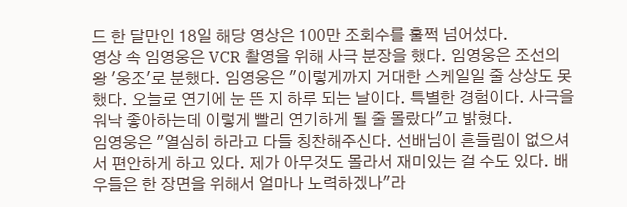드 한 달만인 18일 해당 영상은 100만 조회수를 훌쩍 넘어섰다.
영상 속 임영웅은 VCR 촬영을 위해 사극 분장을 했다. 임영웅은 조선의 왕 '웅조'로 분했다. 임영웅은 "이렇게까지 거대한 스케일일 줄 상상도 못 했다. 오늘로 연기에 눈 뜬 지 하루 되는 날이다. 특별한 경험이다. 사극을 워낙 좋아하는데 이렇게 빨리 연기하게 될 줄 몰랐다"고 밝혔다.
임영웅은 "열심히 하라고 다들 칭찬해주신다. 선배님이 흔들림이 없으셔서 편안하게 하고 있다. 제가 아무것도 몰라서 재미있는 걸 수도 있다. 배우들은 한 장면을 위해서 얼마나 노력하겠나"라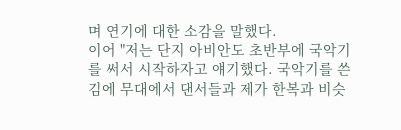며 연기에 대한 소감을 말했다.
이어 "저는 단지 아비안도 초반부에 국악기를 써서 시작하자고 얘기했다. 국악기를 쓴 김에 무대에서 댄서들과 제가 한복과 비슷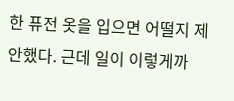한 퓨전 옷을 입으면 어떨지 제안했다. 근데 일이 이렇게까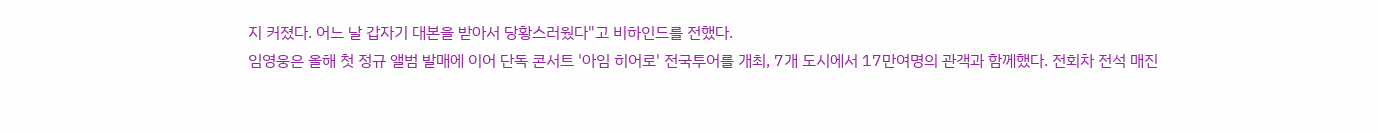지 커졌다. 어느 날 갑자기 대본을 받아서 당황스러웠다"고 비하인드를 전했다.
임영웅은 올해 첫 정규 앨범 발매에 이어 단독 콘서트 '아임 히어로' 전국투어를 개최, 7개 도시에서 17만여명의 관객과 함께했다. 전회차 전석 매진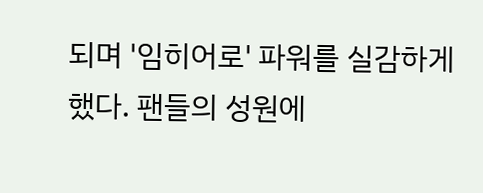되며 '임히어로' 파워를 실감하게 했다. 팬들의 성원에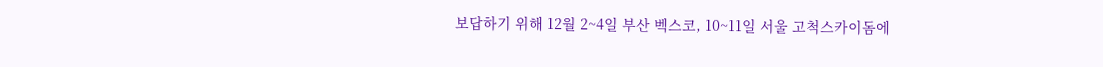보답하기 위해 12월 2~4일 부산 벡스코, 10~11일 서울 고척스카이돔에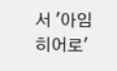서 '아임 히어로'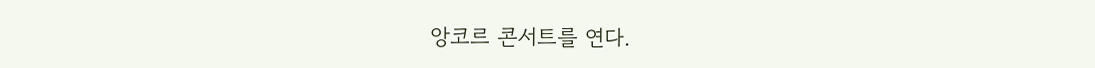앙코르 콘서트를 연다.